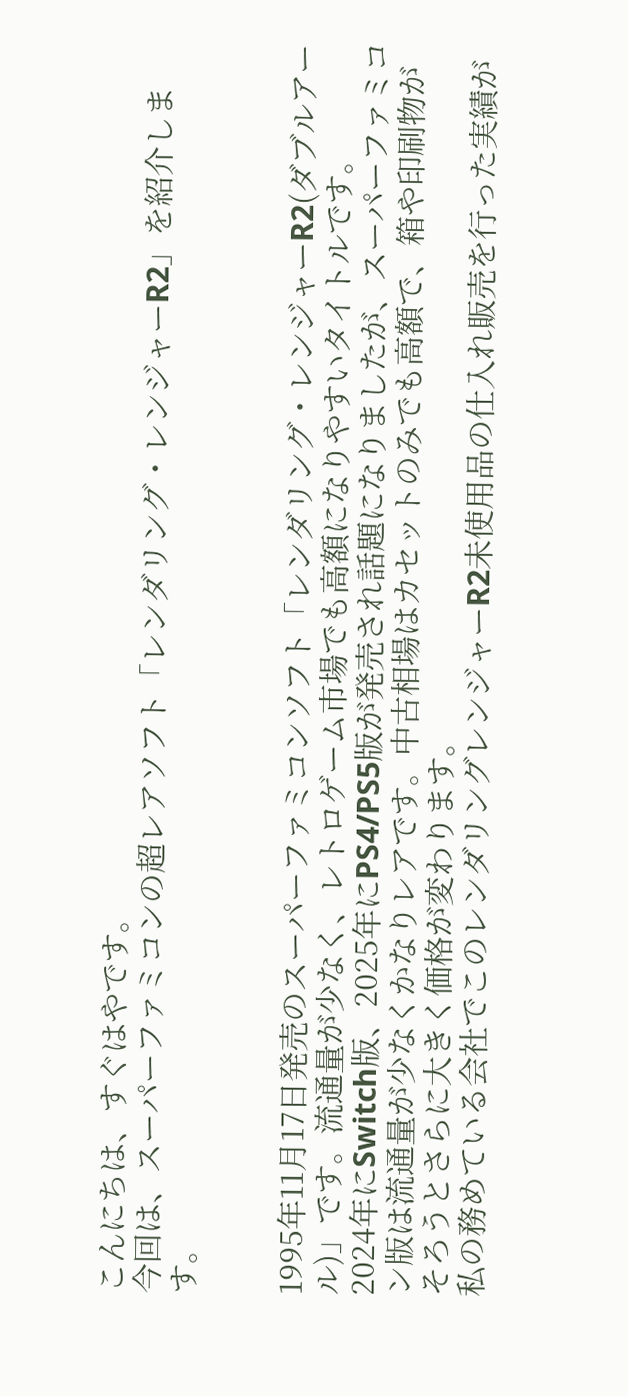こんにちは、すぐはやです。
今回は、スーパーファミコンの超レアソフト「レンダリング・レンジャーR2」を紹介します。


1995年11月17日発売のスーパーファミコンソフト「レンダリング・レンジャーR2(ダブルアール)」です。流通量が少なく、レトロゲーム市場でも高額になりやすいタイトルです。
2024年にSwitch版、2025年にPS4/PS5版が発売され話題になりましたが、スーパーファミコン版は流通量が少なくかなりレアです。中古相場はカセットのみでも高額で、箱や印刷物がそろうとさらに大きく価格が変わります。
私の務めている会社でこのレンダリングレンジャーR2未使用品の仕入れ販売を行った実績が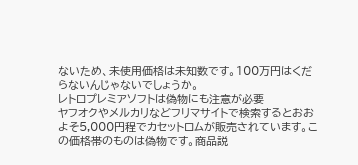ないため、未使用価格は未知数です。100万円はくだらないんじゃないでしょうか。
レトロプレミアソフトは偽物にも注意が必要
ヤフオクやメルカリなどフリマサイトで検索するとおおよそ5,000円程でカセットロムが販売されています。この価格帯のものは偽物です。商品説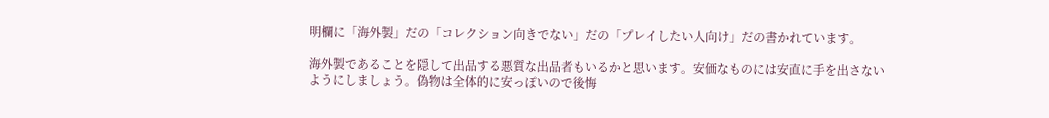明欄に「海外製」だの「コレクション向きでない」だの「プレイしたい人向け」だの書かれています。

海外製であることを隠して出品する悪質な出品者もいるかと思います。安価なものには安直に手を出さないようにしましょう。偽物は全体的に安っぽいので後悔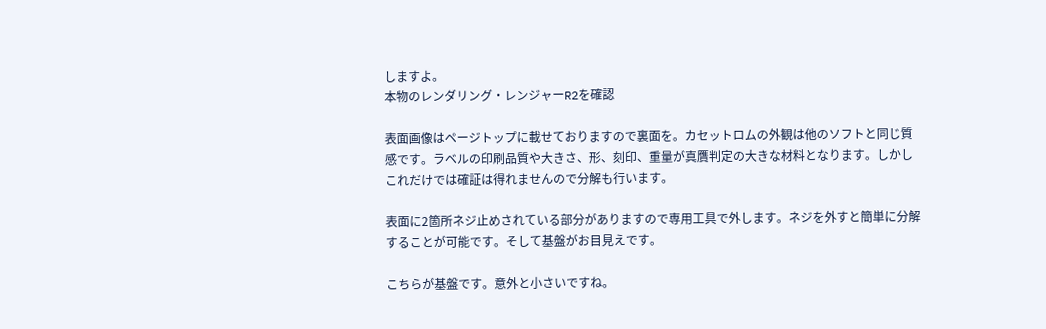しますよ。
本物のレンダリング・レンジャーR2を確認

表面画像はページトップに載せておりますので裏面を。カセットロムの外観は他のソフトと同じ質感です。ラベルの印刷品質や大きさ、形、刻印、重量が真贋判定の大きな材料となります。しかしこれだけでは確証は得れませんので分解も行います。

表面に2箇所ネジ止めされている部分がありますので専用工具で外します。ネジを外すと簡単に分解することが可能です。そして基盤がお目見えです。

こちらが基盤です。意外と小さいですね。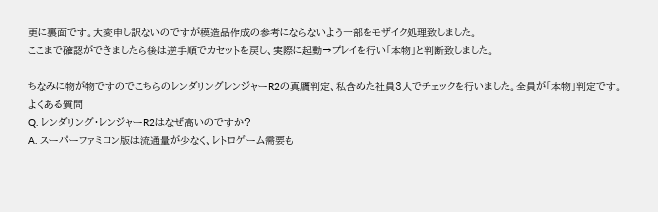更に裏面です。大変申し訳ないのですが模造品作成の参考にならないよう一部をモザイク処理致しました。
ここまで確認ができましたら後は逆手順でカセットを戻し、実際に起動→プレイを行い「本物」と判断致しました。

ちなみに物が物ですのでこちらのレンダリングレンジャーR2の真贋判定、私含めた社員3人でチェックを行いました。全員が「本物」判定です。
よくある質問
Q. レンダリング・レンジャーR2はなぜ高いのですか?
A. スーパーファミコン版は流通量が少なく、レトロゲーム需要も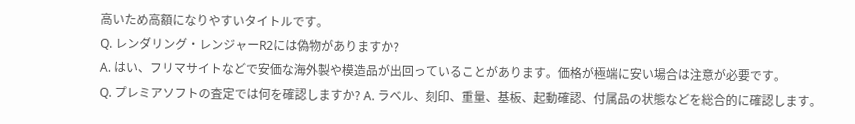高いため高額になりやすいタイトルです。
Q. レンダリング・レンジャーR2には偽物がありますか?
A. はい、フリマサイトなどで安価な海外製や模造品が出回っていることがあります。価格が極端に安い場合は注意が必要です。
Q. プレミアソフトの査定では何を確認しますか? A. ラベル、刻印、重量、基板、起動確認、付属品の状態などを総合的に確認します。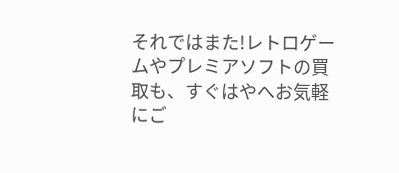それではまた!レトロゲームやプレミアソフトの買取も、すぐはやへお気軽にご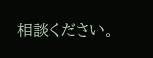相談ください。